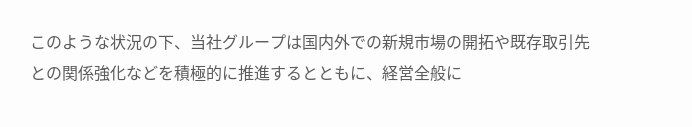このような状況の下、当社グループは国内外での新規市場の開拓や既存取引先との関係強化などを積極的に推進するとともに、経営全般に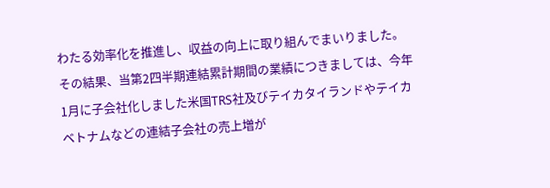わたる効率化を推進し、収益の向上に取り組んでまいりました。
その結果、当第2四半期連結累計期間の業績につきましては、今年1月に子会社化しました米国TRS社及びテイカタイランドやテイカベトナムなどの連結子会社の売上増が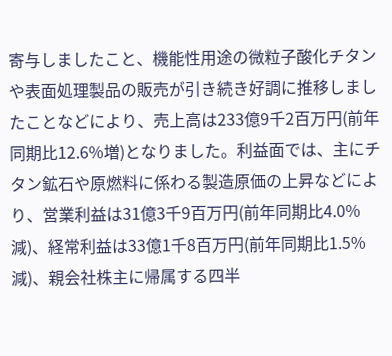寄与しましたこと、機能性用途の微粒子酸化チタンや表面処理製品の販売が引き続き好調に推移しましたことなどにより、売上高は233億9千2百万円(前年同期比12.6%増)となりました。利益面では、主にチタン鉱石や原燃料に係わる製造原価の上昇などにより、営業利益は31億3千9百万円(前年同期比4.0%減)、経常利益は33億1千8百万円(前年同期比1.5%減)、親会社株主に帰属する四半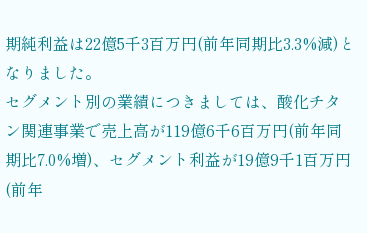期純利益は22億5千3百万円(前年同期比3.3%減)となりました。
セグメント別の業績につきましては、酸化チタン関連事業で売上高が119億6千6百万円(前年同期比7.0%増)、セグメント利益が19億9千1百万円(前年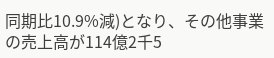同期比10.9%減)となり、その他事業の売上高が114億2千5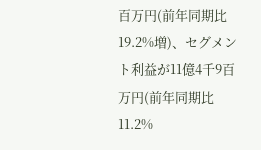百万円(前年同期比19.2%増)、セグメント利益が11億4千9百万円(前年同期比11.2%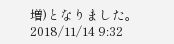増)となりました。
2018/11/14 9:32